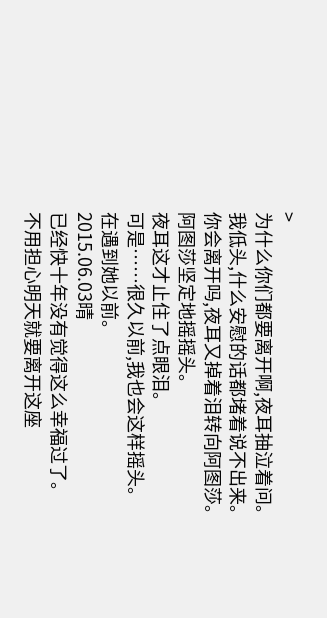>
为什么你们都要离开啊,夜耳抽泣着问。
我低头,什么安慰的话都堵着说不出来。
你会离开吗,夜耳又掉着泪转向阿图莎。
阿图莎坚定地摇摇头。
夜耳这才止住了点眼泪。
可是……很久以前,我也会这样摇头。
在遇到她以前。
2015.06.03晴
已经快十年没有觉得这么幸福过了。
不用担心明天就要离开这座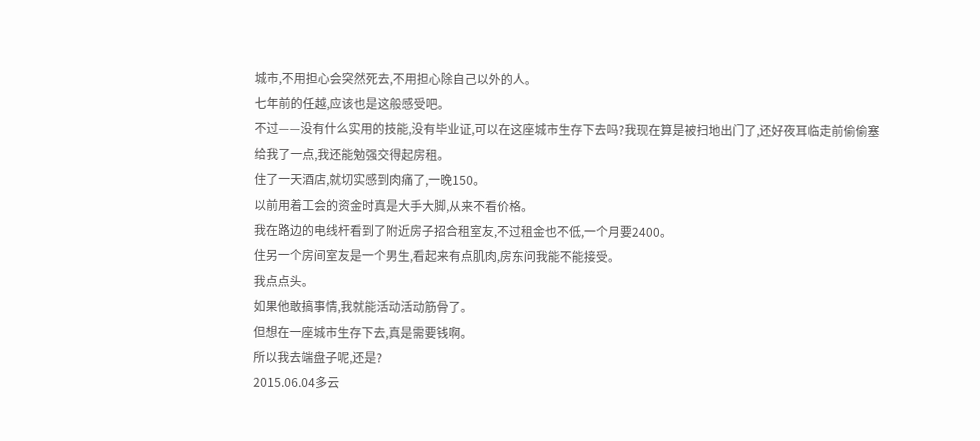城市,不用担心会突然死去,不用担心除自己以外的人。
七年前的任越,应该也是这般感受吧。
不过——没有什么实用的技能,没有毕业证,可以在这座城市生存下去吗?我现在算是被扫地出门了,还好夜耳临走前偷偷塞给我了一点,我还能勉强交得起房租。
住了一天酒店,就切实感到肉痛了,一晚150。
以前用着工会的资金时真是大手大脚,从来不看价格。
我在路边的电线杆看到了附近房子招合租室友,不过租金也不低,一个月要2400。
住另一个房间室友是一个男生,看起来有点肌肉,房东问我能不能接受。
我点点头。
如果他敢搞事情,我就能活动活动筋骨了。
但想在一座城市生存下去,真是需要钱啊。
所以我去端盘子呢,还是?
2015.06.04多云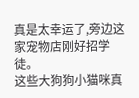真是太幸运了,旁边这家宠物店刚好招学徒。
这些大狗狗小猫咪真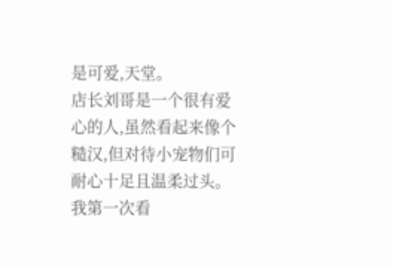是可爱,天堂。
店长刘哥是一个很有爱心的人,虽然看起来像个糙汉,但对待小宠物们可耐心十足且温柔过头。
我第一次看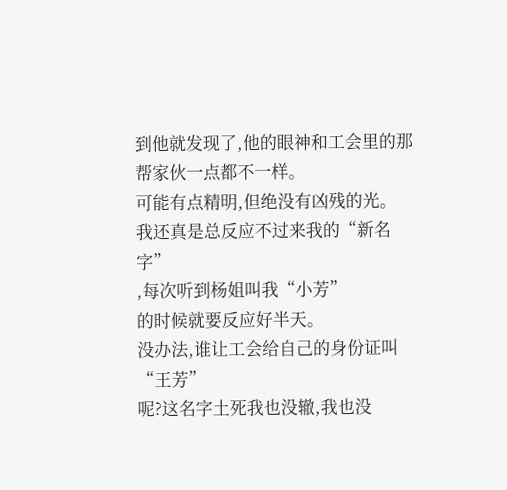到他就发现了,他的眼神和工会里的那帮家伙一点都不一样。
可能有点精明,但绝没有凶残的光。
我还真是总反应不过来我的“新名字”
,每次听到杨姐叫我“小芳”
的时候就要反应好半天。
没办法,谁让工会给自己的身份证叫“王芳”
呢?这名字土死我也没辙,我也没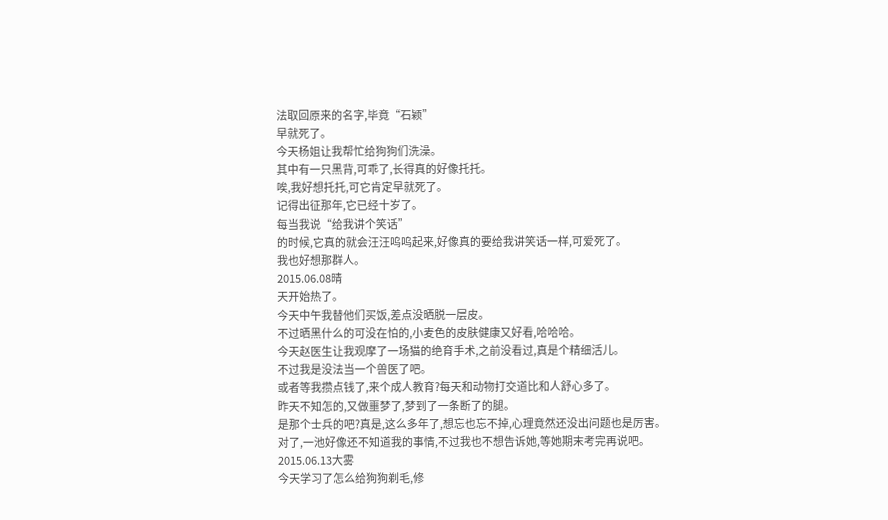法取回原来的名字,毕竟“石颖”
早就死了。
今天杨姐让我帮忙给狗狗们洗澡。
其中有一只黑背,可乖了,长得真的好像托托。
唉,我好想托托,可它肯定早就死了。
记得出征那年,它已经十岁了。
每当我说“给我讲个笑话”
的时候,它真的就会汪汪呜呜起来,好像真的要给我讲笑话一样,可爱死了。
我也好想那群人。
2015.06.08晴
天开始热了。
今天中午我替他们买饭,差点没晒脱一层皮。
不过晒黑什么的可没在怕的,小麦色的皮肤健康又好看,哈哈哈。
今天赵医生让我观摩了一场猫的绝育手术,之前没看过,真是个精细活儿。
不过我是没法当一个兽医了吧。
或者等我攒点钱了,来个成人教育?每天和动物打交道比和人舒心多了。
昨天不知怎的,又做噩梦了,梦到了一条断了的腿。
是那个士兵的吧?真是,这么多年了,想忘也忘不掉,心理竟然还没出问题也是厉害。
对了,一池好像还不知道我的事情,不过我也不想告诉她,等她期末考完再说吧。
2015.06.13大雾
今天学习了怎么给狗狗剃毛,修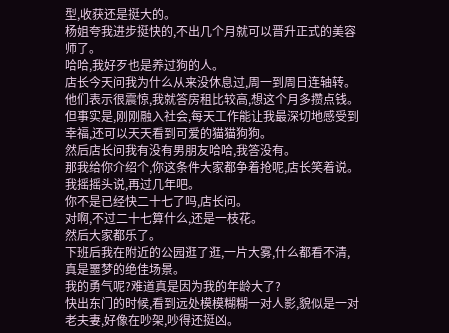型,收获还是挺大的。
杨姐夸我进步挺快的,不出几个月就可以晋升正式的美容师了。
哈哈,我好歹也是养过狗的人。
店长今天问我为什么从来没休息过,周一到周日连轴转。
他们表示很震惊,我就答房租比较高,想这个月多攒点钱。
但事实是,刚刚融入社会,每天工作能让我最深切地感受到幸福,还可以天天看到可爱的猫猫狗狗。
然后店长问我有没有男朋友哈哈,我答没有。
那我给你介绍个,你这条件大家都争着抢呢,店长笑着说。
我摇摇头说,再过几年吧。
你不是已经快二十七了吗,店长问。
对啊,不过二十七算什么,还是一枝花。
然后大家都乐了。
下班后我在附近的公园逛了逛,一片大雾,什么都看不清,真是噩梦的绝佳场景。
我的勇气呢?难道真是因为我的年龄大了?
快出东门的时候,看到远处模模糊糊一对人影,貌似是一对老夫妻,好像在吵架,吵得还挺凶。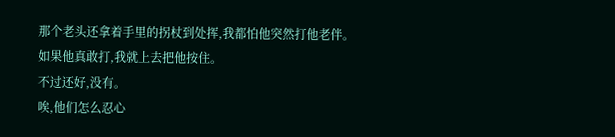那个老头还拿着手里的拐杖到处挥,我都怕他突然打他老伴。
如果他真敢打,我就上去把他按住。
不过还好,没有。
唉,他们怎么忍心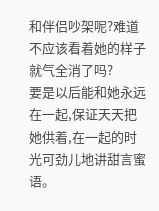和伴侣吵架呢?难道不应该看着她的样子就气全消了吗?
要是以后能和她永远在一起,保证天天把她供着,在一起的时光可劲儿地讲甜言蜜语。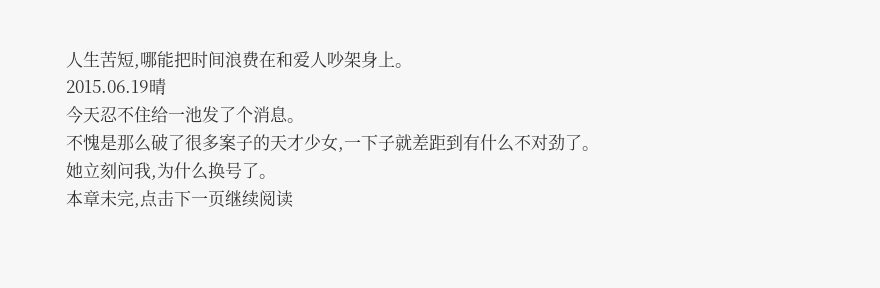人生苦短,哪能把时间浪费在和爱人吵架身上。
2015.06.19晴
今天忍不住给一池发了个消息。
不愧是那么破了很多案子的天才少女,一下子就差距到有什么不对劲了。
她立刻问我,为什么换号了。
本章未完,点击下一页继续阅读